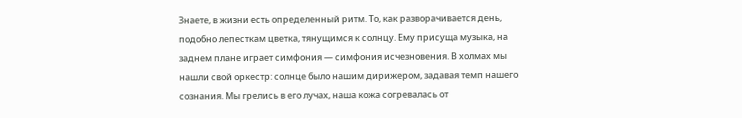Знаете, в жизни есть определенный ритм. То, как разворачивается день, подобно лепесткам цветка, тянущимся к солнцу. Ему присуща музыка, на заднем плане играет симфония — симфония исчезновения. В холмах мы нашли свой оркестр: солнце было нашим дирижером, задавая темп нашего сознания. Мы грелись в его лучах, наша кожа согревалась от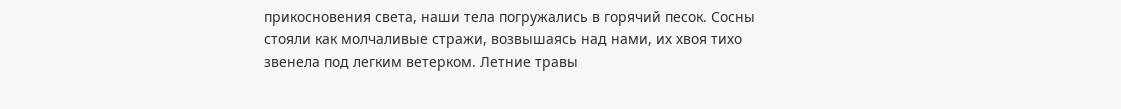прикосновения света, наши тела погружались в горячий песок. Сосны стояли как молчаливые стражи, возвышаясь над нами, их хвоя тихо звенела под легким ветерком. Летние травы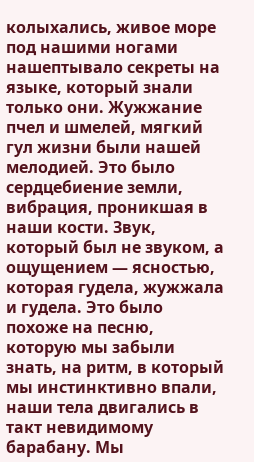колыхались, живое море под нашими ногами нашептывало секреты на языке, который знали только они. Жужжание пчел и шмелей, мягкий гул жизни были нашей мелодией. Это было сердцебиение земли, вибрация, проникшая в наши кости. Звук, который был не звуком, а ощущением — ясностью, которая гудела, жужжала и гудела. Это было похоже на песню, которую мы забыли знать, на ритм, в который мы инстинктивно впали, наши тела двигались в такт невидимому барабану. Мы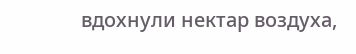вдохнули нектар воздуха,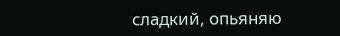сладкий, опьяняю